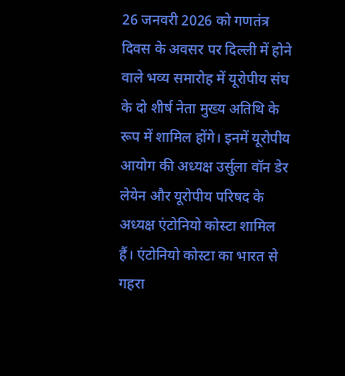26 जनवरी 2026 को गणतंत्र दिवस के अवसर पर दिल्ली में होने वाले भव्य समारोह में यूरोपीय संघ के दो शीर्ष नेता मुख्य अतिथि के रूप में शामिल होंगे। इनमें यूरोपीय आयोग की अध्यक्ष उर्सुला वॉन डेर लेयेन और यूरोपीय परिषद के अध्यक्ष एंटोनियो कोस्टा शामिल हैं। एंटोनियो कोस्टा का भारत से गहरा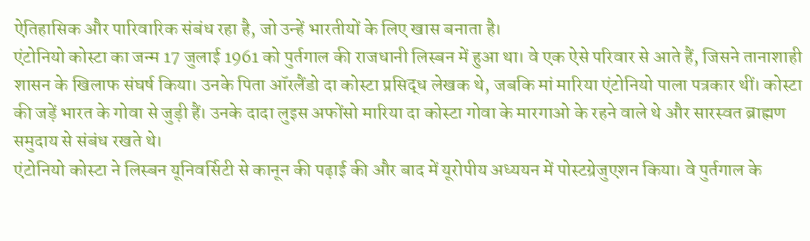ऐतिहासिक और पारिवारिक संबंध रहा है, जो उन्हें भारतीयों के लिए खास बनाता है।
एंटोनियो कोस्टा का जन्म 17 जुलाई 1961 को पुर्तगाल की राजधानी लिस्बन में हुआ था। वे एक ऐसे परिवार से आते हैं, जिसने तानाशाही शासन के खिलाफ संघर्ष किया। उनके पिता ऑरलैंडो दा कोस्टा प्रसिद्ध लेखक थे, जबकि मां मारिया एंटोनियो पाला पत्रकार थीं। कोस्टा की जड़ें भारत के गोवा से जुड़ी हैं। उनके दादा लुइस अफोंसो मारिया दा कोस्टा गोवा के मारगाओ के रहने वाले थे और सारस्वत ब्राह्मण समुदाय से संबंध रखते थे।
एंटोनियो कोस्टा ने लिस्बन यूनिवर्सिटी से कानून की पढ़ाई की और बाद में यूरोपीय अध्ययन में पोस्टग्रेजुएशन किया। वे पुर्तगाल के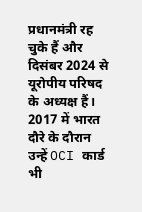प्रधानमंत्री रह चुके हैं और दिसंबर 2024 से यूरोपीय परिषद के अध्यक्ष हैं। 2017 में भारत दौरे के दौरान उन्हें OCI कार्ड भी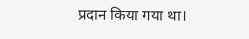प्रदान किया गया था।